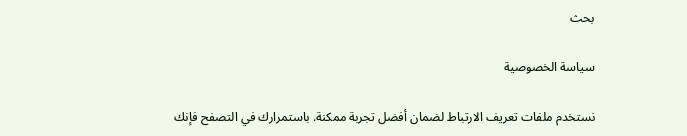بحث

سياسة الخصوصية

نستخدم ملفات تعريف الارتباط لضمان أفضل تجربة ممكنة. باستمرارك في التصفح فإنك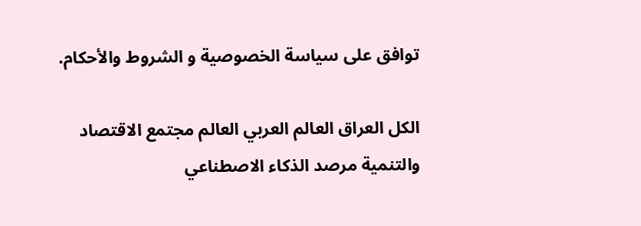توافق على سياسة الخصوصية و الشروط والأحكام.

الكل العراق العالم العربي العالم مجتمع الاقتصاد والتنمية مرصد الذكاء الاصطناعي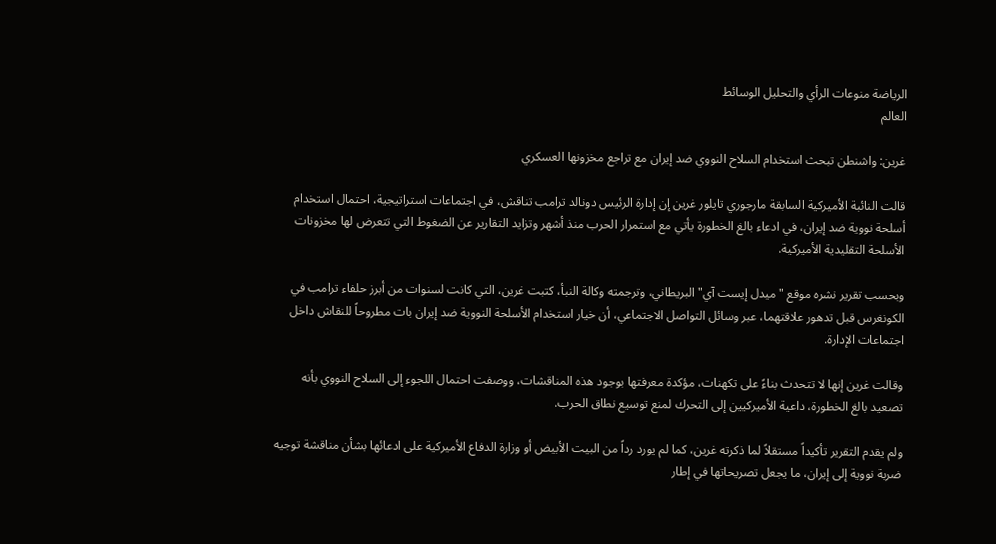الرياضة منوعات الرأي والتحليل الوسائط
العالم

غرين: واشنطن تبحث استخدام السلاح النووي ضد إيران مع تراجع مخزونها العسكري

قالت النائبة الأميركية السابقة مارجوري تايلور غرين إن إدارة الرئيس دونالد ترامب تناقش، في اجتماعات استراتيجية، احتمال استخدام أسلحة نووية ضد إيران، في ادعاء بالغ الخطورة يأتي مع استمرار الحرب منذ أشهر وتزايد التقارير عن الضغوط التي تتعرض لها مخزونات الأسلحة التقليدية الأميركية.

وبحسب تقرير نشره موقع "ميدل إيست آي" البريطاني، وترجمته وكالة النبأ، كتبت غرين، التي كانت لسنوات من أبرز حلفاء ترامب في الكونغرس قبل تدهور علاقتهما، عبر وسائل التواصل الاجتماعي، أن خيار استخدام الأسلحة النووية ضد إيران بات مطروحاً للنقاش داخل اجتماعات الإدارة.

وقالت غرين إنها لا تتحدث بناءً على تكهنات، مؤكدة معرفتها بوجود هذه المناقشات، ووصفت احتمال اللجوء إلى السلاح النووي بأنه تصعيد بالغ الخطورة، داعية الأميركيين إلى التحرك لمنع توسيع نطاق الحرب.

ولم يقدم التقرير تأكيداً مستقلاً لما ذكرته غرين، كما لم يورد رداً من البيت الأبيض أو وزارة الدفاع الأميركية على ادعائها بشأن مناقشة توجيه ضربة نووية إلى إيران، ما يجعل تصريحاتها في إطار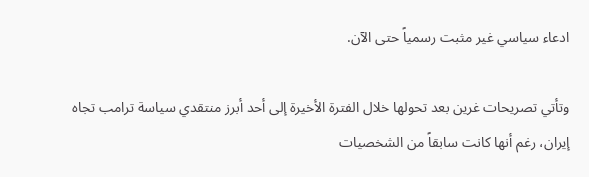ادعاء سياسي غير مثبت رسمياً حتى الآن.

وتأتي تصريحات غرين بعد تحولها خلال الفترة الأخيرة إلى أحد أبرز منتقدي سياسة ترامب تجاه إيران، رغم أنها كانت سابقاً من الشخصيات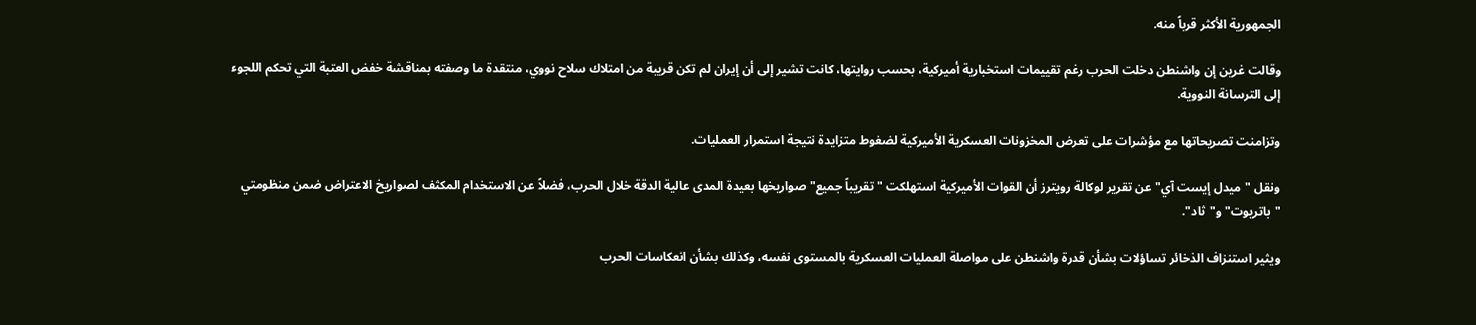الجمهورية الأكثر قرباً منه.

وقالت غرين إن واشنطن دخلت الحرب رغم تقييمات استخبارية أميركية، بحسب روايتها، كانت تشير إلى أن إيران لم تكن قريبة من امتلاك سلاح نووي، منتقدة ما وصفته بمناقشة خفض العتبة التي تحكم اللجوء إلى الترسانة النووية.

وتزامنت تصريحاتها مع مؤشرات على تعرض المخزونات العسكرية الأميركية لضغوط متزايدة نتيجة استمرار العمليات.

ونقل "ميدل إيست آي" عن تقرير لوكالة رويترز أن القوات الأميركية استهلكت "تقريباً جميع" صواريخها بعيدة المدى عالية الدقة خلال الحرب، فضلاً عن الاستخدام المكثف لصواريخ الاعتراض ضمن منظومتي "باتريوت" و"ثاد".

ويثير استنزاف الذخائر تساؤلات بشأن قدرة واشنطن على مواصلة العمليات العسكرية بالمستوى نفسه، وكذلك بشأن انعكاسات الحرب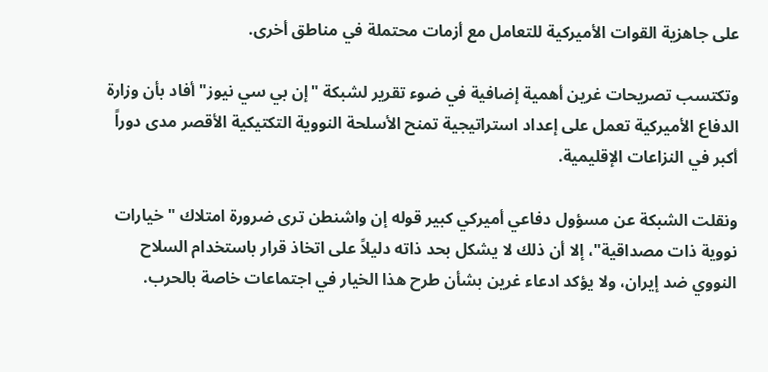على جاهزية القوات الأميركية للتعامل مع أزمات محتملة في مناطق أخرى.

وتكتسب تصريحات غرين أهمية إضافية في ضوء تقرير لشبكة "إن بي سي نيوز" أفاد بأن وزارة الدفاع الأميركية تعمل على إعداد استراتيجية تمنح الأسلحة النووية التكتيكية الأقصر مدى دوراً أكبر في النزاعات الإقليمية.

ونقلت الشبكة عن مسؤول دفاعي أميركي كبير قوله إن واشنطن ترى ضرورة امتلاك "خيارات نووية ذات مصداقية"، إلا أن ذلك لا يشكل بحد ذاته دليلاً على اتخاذ قرار باستخدام السلاح النووي ضد إيران، ولا يؤكد ادعاء غرين بشأن طرح هذا الخيار في اجتماعات خاصة بالحرب.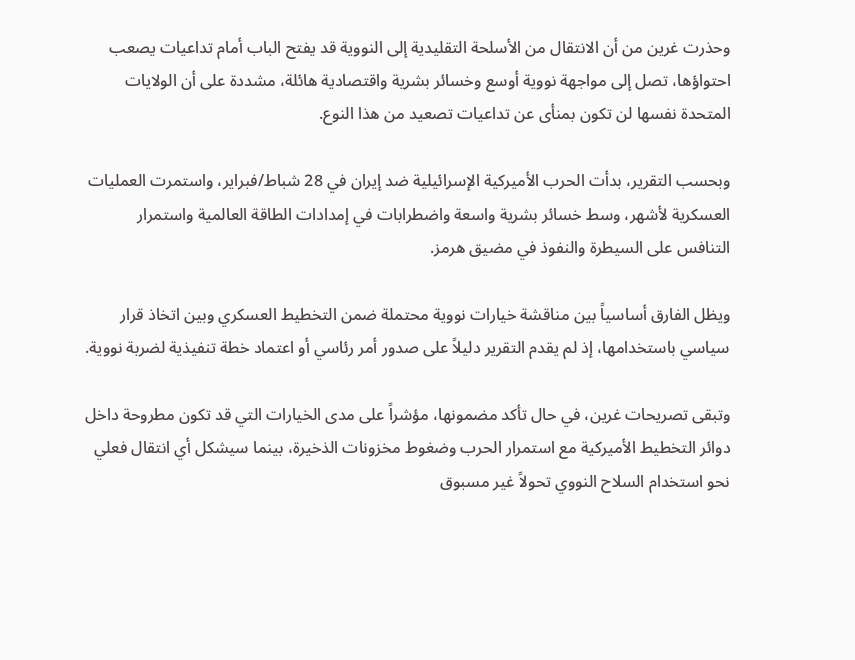وحذرت غرين من أن الانتقال من الأسلحة التقليدية إلى النووية قد يفتح الباب أمام تداعيات يصعب احتواؤها، تصل إلى مواجهة نووية أوسع وخسائر بشرية واقتصادية هائلة، مشددة على أن الولايات المتحدة نفسها لن تكون بمنأى عن تداعيات تصعيد من هذا النوع.

وبحسب التقرير، بدأت الحرب الأميركية الإسرائيلية ضد إيران في 28 شباط/فبراير، واستمرت العمليات العسكرية لأشهر، وسط خسائر بشرية واسعة واضطرابات في إمدادات الطاقة العالمية واستمرار التنافس على السيطرة والنفوذ في مضيق هرمز.

ويظل الفارق أساسياً بين مناقشة خيارات نووية محتملة ضمن التخطيط العسكري وبين اتخاذ قرار سياسي باستخدامها، إذ لم يقدم التقرير دليلاً على صدور أمر رئاسي أو اعتماد خطة تنفيذية لضربة نووية.

وتبقى تصريحات غرين، في حال تأكد مضمونها، مؤشراً على مدى الخيارات التي قد تكون مطروحة داخل دوائر التخطيط الأميركية مع استمرار الحرب وضغوط مخزونات الذخيرة، بينما سيشكل أي انتقال فعلي نحو استخدام السلاح النووي تحولاً غير مسبوق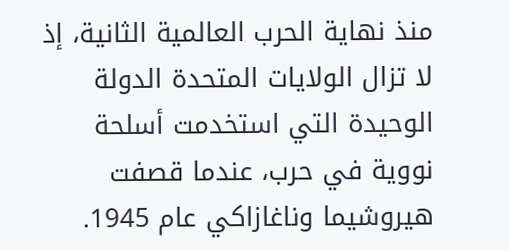منذ نهاية الحرب العالمية الثانية، إذ لا تزال الولايات المتحدة الدولة الوحيدة التي استخدمت أسلحة نووية في حرب، عندما قصفت هيروشيما وناغازاكي عام 1945.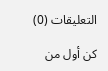التعليقات (0)

كن أول من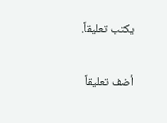يكتب تعليقاً.

أضف تعليقاً